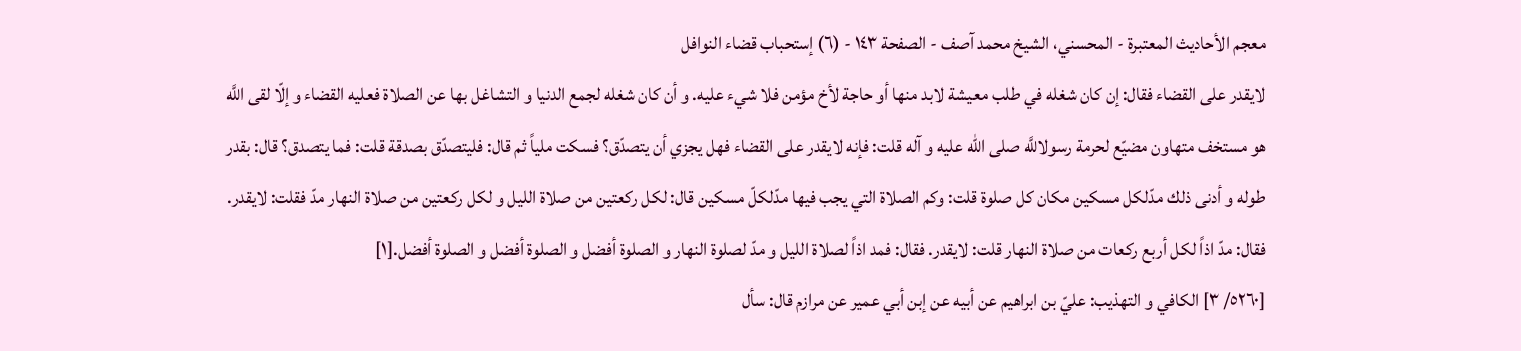معجم الأحاديث المعتبرة - المحسني، الشيخ محمد آصف - الصفحة ١٤٣ - (٦) إستحباب قضاء النوافل
لايقدر على القضاء فقال: إن كان شغله في طلب معيشة لابد منها أو حاجة لأخ مؤمن فلا شيء عليه. و أن كان شغله لجمع الدنيا و التشاغل بها عن الصلاة فعليه القضاء و إلّا لقى اللَّه هو مستخف متهاون مضيّع لحرمة رسولاللَّه صلى الله عليه و آله قلت: فإنه لايقدر على القضاء فهل يجزي أن يتصدّق؟ فسكت ملياً ثم قال: فليتصدّق بصدقة قلت: فما يتصدق؟ قال: بقدر طوله و أدنى ذلك مدّلكل مسكين مكان كل صلوة قلت: وكم الصلاة التي يجب فيها مدّلكلّ مسكين قال: لكل ركعتين من صلاة الليل و لكل ركعتين من صلاة النهار مدّ فقلت: لايقدر. فقال: مدّ اذاً لكل أربع ركعات من صلاة النهار قلت: لايقدر. فقال: فمد اذاً لصلاة الليل و مدّ لصلوة النهار و الصلوة أفضل و الصلوة أفضل و الصلوة أفضل.[١]
[٥٢٦٠/ ٣] الكافي و التهذيب: عليّ بن ابراهيم عن أبيه عن إبن أبي عمير عن مرازم قال: سأل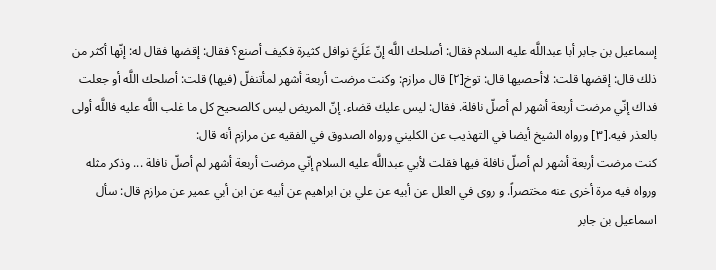إسماعيل بن جابر أبا عبداللَّه عليه السلام فقال: أصلحك اللَّه إنّ عَلَيَّ نوافل كثيرة فكيف أصنع؟ فقال: إقضها فقال له: إنّها أكثر من ذلك قال: إقضها قلت: لاأحصيها قال: توخ[٢] قال مرازم: وكنت مرضت أربعة أشهر لمأتنفلّ (فيها) قلت: أصلحك اللَّه أو جعلت فداك إنّي مرضت أربعة أشهر لم أصلّ نافلة. فقال: ليس عليك قضاء. إنّ المريض ليس كالصحيح كل ما غلب اللَّه عليه فاللَّه أولى بالعذر فيه.[٣] ورواه الشيخ أيضا في التهذيب عن الكليني ورواه الصدوق في الفقيه عن مرازم أنه قال:
كنت مرضت أربعة أشهر لم أصلّ نافلة فيها فقلت لأبي عبداللَّه عليه السلام إنّي مرضت أربعة أشهر لم أصلّ نافلة ... وذكر مثله ورواه فيه مرة أخرى عنه مختصراً. و روى في العلل عن أبيه عن علي بن ابراهيم عن أبيه عن ابن أبي عمير عن مرازم قال: سأل اسماعيل بن جابر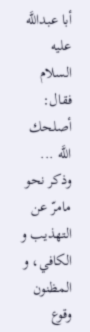أبا عبداللَّه عليه السلام فقال: أصلحك اللَّه ... وذكر نحو مامرّ عن التهذيب و الكافي، و المظنون وقوع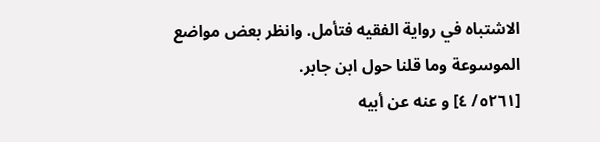الاشتباه في رواية الفقيه فتأمل. وانظر بعض مواضع الموسوعة وما قلنا حول ابن جابر.
[٥٢٦١/ ٤] و عنه عن أبيه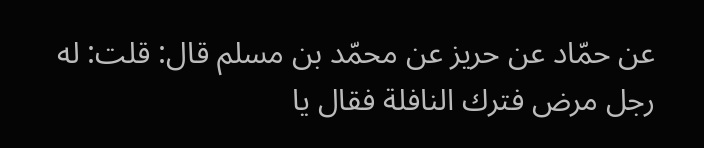عن حمّاد عن حريز عن محمّد بن مسلم قال: قلت: له رجل مرض فترك النافلة فقال يا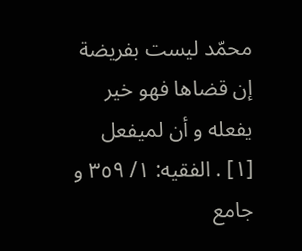محمّد ليست بفريضة إن قضاها فهو خير يفعله و أن لميفعل
[١] . الفقيه: ١/ ٣٥٩ و جامع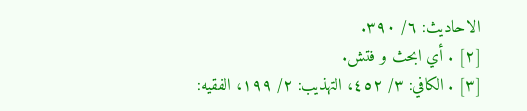الاحاديث: ٦/ ٣٩٠.
[٢] . أي ابحث و فتش.
[٣] . الكافي: ٣/ ٤٥٢، التهذيب: ٢/ ١٩٩، الفقيه: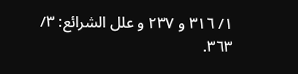١/ ٣١٦ و ٢٣٧ و علل الشرائع: ٣/ ٣٦٣.